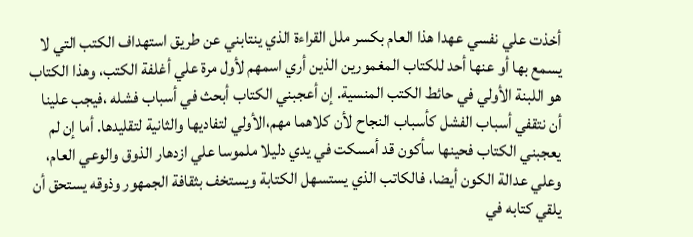أخذت علي نفسي عهدا هذا العام بكسر ملل القراءة الذي ينتابني عن طريق استهداف الكتب التي لا يسمع بها أو عنها أحد للكتاب المغمورين الذين أري اسمهم لأول مرة علي أغلفة الكتب، وهذا الكتاب هو اللبنة الأولي في حائط الكتب المنسية. إن أعجبني الكتاب أبحث في أسباب فشله ،فيجب علينا أن نتقفي أسباب الفشل كأسباب النجاح لأن كلاهما مهم،الأولي لتفاديها والثانية لتقليدها. أما إن لم يعجبني الكتاب فحينها سأكون قد أمسكت في يدي دليلا ملموسا علي ازدهار الذوق والوعي العام، وعلي عدالة الكون أيضا، فالكاتب الذي يستسهل الكتابة ويستخف بثقافة الجمهور وذوقه يستحق أن يلقي كتابه في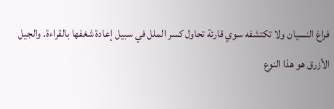فراغ النسيان ولا تكتشفه سوي قارئة تحاول كسر الملل في سبيل إعادة شغفها بالقراءة. والجيل الأزرق هو هذا النوع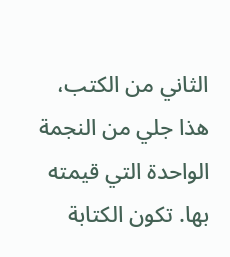الثاني من الكتب، هذا جلي من النجمة الواحدة التي قيمته بها. تكون الكتابة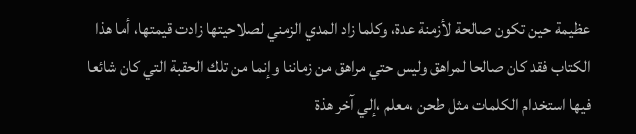عظيمة حين تكون صالحة لأزمنة عدة، وكلما زاد المدي الزمني لصلاحيتها زادت قيمتها، أما هذا الكتاب فقد كان صالحا لمراهق وليس حتي مراهق من زماننا وإنما من تلك الحقبة التي كان شائعا فيها استخدام الكلمات مثل طحن ،معلم ،إلي آخر هذة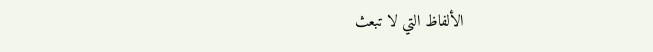الألفاظ التي لا تبعث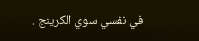في نفسي سوي الكرينج .